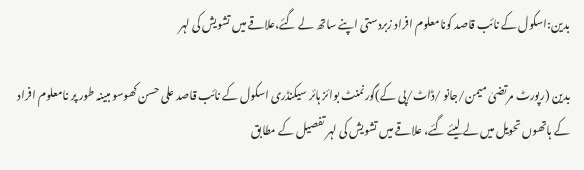بدین:اسکول کے نائب قاصد کونامعلوم افراد زبردستی اپنے ساتھ لے گئے،علاقے میں تشویش کی لہر

بدین (رپورٹ مرتضیٰ میمن/جانو /ڈاٹ/پی کے)گورنمنٹ بوائز ہائر سیکنڈری اسکول کے نائب قاصد علی حسن کھوسو مبینہ طور پر نامعلوم افراد کے ہاتھوں تحویل میں لے لیئے گئے، علاقے میں تشویش کی لہر تفصیل کے مطابق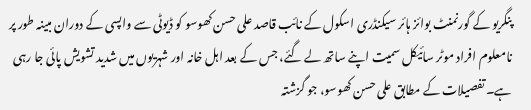پنگریو کے گورنمنٹ بوائز ہائر سیکنڈری اسکول کے نائب قاصد علی حسن کھوسو کو ڈیوٹی سے واپسی کے دوران مبینہ طور پر نامعلوم افراد موٹر سائیکل سمیت اپنے ساتھ لے گئے، جس کے بعد اہل خانہ اور شہریوں میں شدید تشویش پائی جا رہی ہے۔ تفصیلات کے مطابق علی حسن کھوسو، جو گزشتہ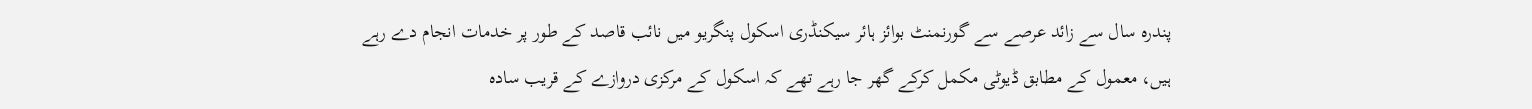پندرہ سال سے زائد عرصے سے گورنمنٹ بوائز ہائر سیکنڈری اسکول پنگریو میں نائب قاصد کے طور پر خدمات انجام دے رہے ہیں، معمول کے مطابق ڈیوٹی مکمل کرکے گھر جا رہے تھے کہ اسکول کے مرکزی دروازے کے قریب سادہ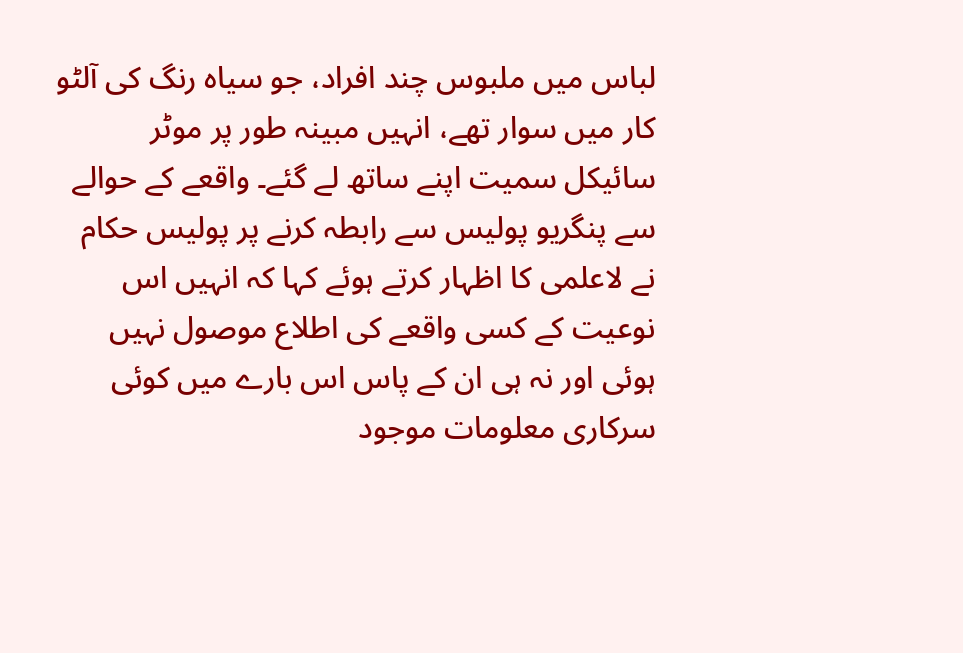لباس میں ملبوس چند افراد، جو سیاہ رنگ کی آلٹو کار میں سوار تھے، انہیں مبینہ طور پر موٹر سائیکل سمیت اپنے ساتھ لے گئے۔ واقعے کے حوالے سے پنگریو پولیس سے رابطہ کرنے پر پولیس حکام نے لاعلمی کا اظہار کرتے ہوئے کہا کہ انہیں اس نوعیت کے کسی واقعے کی اطلاع موصول نہیں ہوئی اور نہ ہی ان کے پاس اس بارے میں کوئی سرکاری معلومات موجود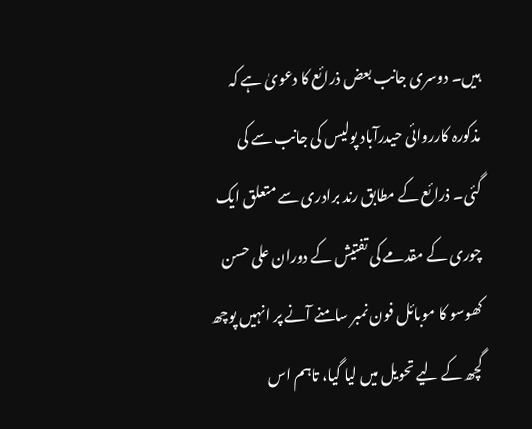ہیں۔ دوسری جانب بعض ذرائع کا دعویٰ ہے کہ مذکورہ کارروائی حیدرآباد پولیس کی جانب سے کی گئی۔ ذرائع کے مطابق رند برادری سے متعلق ایک چوری کے مقدمے کی تفتیش کے دوران علی حسن کھوسو کا موبائل فون نمبر سامنے آنے پر انہیں پوچھ گچھ کے لیے تحویل میں لیا گیا، تاہم اس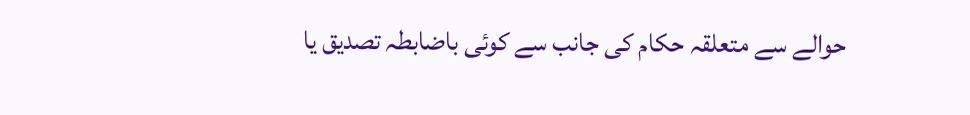حوالے سے متعلقہ حکام کی جانب سے کوئی باضابطہ تصدیق یا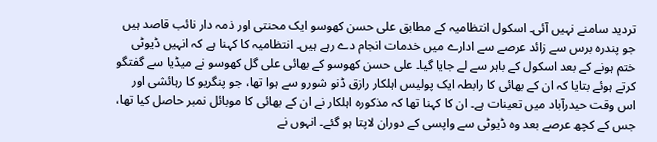تردید سامنے نہیں آئی۔ اسکول انتظامیہ کے مطابق علی حسن کھوسو ایک محنتی اور ذمہ دار نائب قاصد ہیں جو پندرہ برس سے زائد عرصے سے ادارے میں خدمات انجام دے رہے ہیں۔ انتظامیہ کا کہنا ہے کہ انہیں ڈیوٹی ختم ہونے کے بعد اسکول کے باہر سے لے جایا گیا۔ علی حسن کھوسو کے بھائی علی گل کھوسو نے میڈیا سے گفتگو کرتے ہوئے بتایا کہ ان کے بھائی کا رابطہ ایک پولیس اہلکار رازق ڈنو شورو سے ہوا تھا، جو پنگریو کا رہائشی اور اس وقت حیدرآباد میں تعینات ہے۔ ان کا کہنا تھا کہ مذکورہ اہلکار نے ان کے بھائی کا موبائل نمبر حاصل کیا تھا، جس کے کچھ عرصے بعد وہ ڈیوٹی سے واپسی کے دوران لاپتا ہو گئے۔ انہوں نے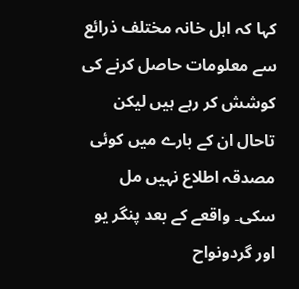کہا کہ اہل خانہ مختلف ذرائع سے معلومات حاصل کرنے کی کوشش کر رہے ہیں لیکن تاحال ان کے بارے میں کوئی مصدقہ اطلاع نہیں مل سکی۔ واقعے کے بعد پنگر یو اور گردونواح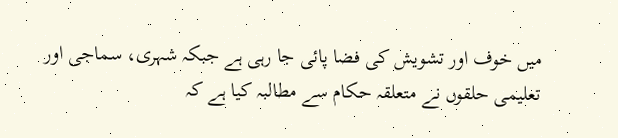میں خوف اور تشویش کی فضا پائی جا رہی ہے جبکہ شہری، سماجی اور تعلیمی حلقوں نے متعلقہ حکام سے مطالبہ کیا ہے کہ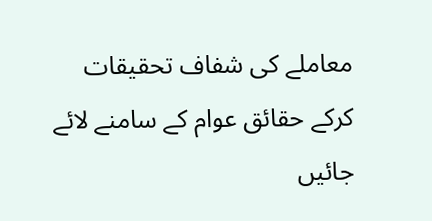معاملے کی شفاف تحقیقات کرکے حقائق عوام کے سامنے لائے جائیں